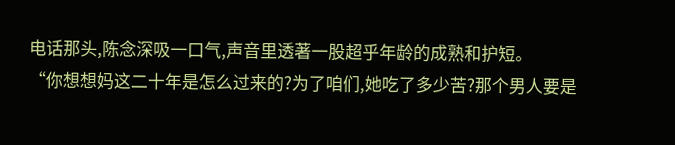电话那头,陈念深吸一口气,声音里透著一股超乎年龄的成熟和护短。
“你想想妈这二十年是怎么过来的?为了咱们,她吃了多少苦?那个男人要是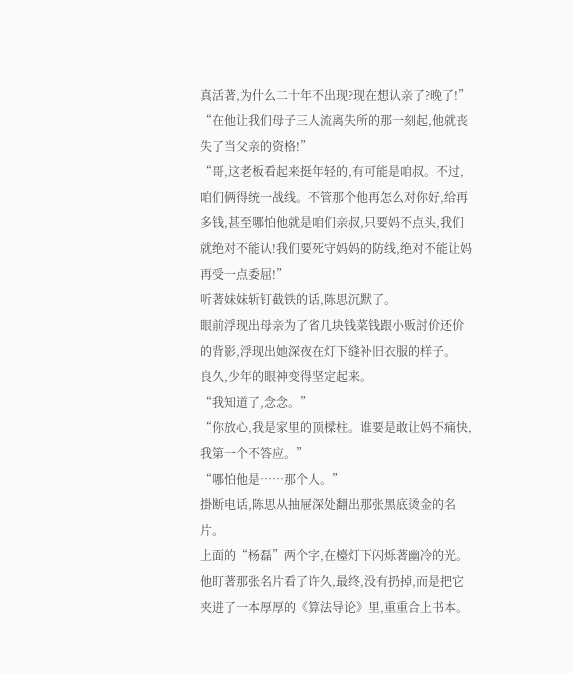真活著,为什么二十年不出现?现在想认亲了?晚了!”
“在他让我们母子三人流离失所的那一刻起,他就丧失了当父亲的资格!”
“哥,这老板看起来挺年轻的,有可能是咱叔。不过,咱们俩得统一战线。不管那个他再怎么对你好,给再多钱,甚至哪怕他就是咱们亲叔,只要妈不点头,我们就绝对不能认!我们要死守妈妈的防线,绝对不能让妈再受一点委屈!”
听著妹妹斩钉截铁的话,陈思沉默了。
眼前浮现出母亲为了省几块钱菜钱跟小贩討价还价的背影,浮现出她深夜在灯下缝补旧衣服的样子。
良久,少年的眼神变得坚定起来。
“我知道了,念念。”
“你放心,我是家里的顶樑柱。谁要是敢让妈不痛快,我第一个不答应。”
“哪怕他是……那个人。”
掛断电话,陈思从抽屉深处翻出那张黑底烫金的名片。
上面的“杨磊”两个字,在檯灯下闪烁著幽冷的光。
他盯著那张名片看了许久,最终,没有扔掉,而是把它夹进了一本厚厚的《算法导论》里,重重合上书本。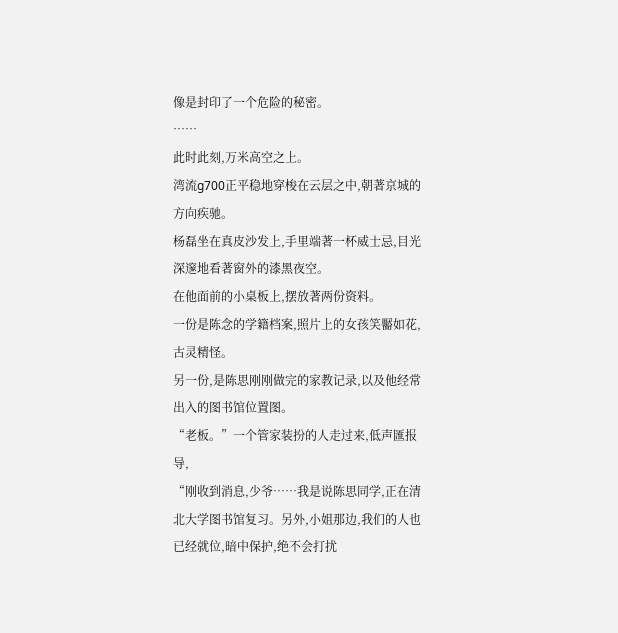像是封印了一个危险的秘密。
……
此时此刻,万米高空之上。
湾流g700正平稳地穿梭在云层之中,朝著京城的方向疾驰。
杨磊坐在真皮沙发上,手里端著一杯威士忌,目光深邃地看著窗外的漆黑夜空。
在他面前的小桌板上,摆放著两份资料。
一份是陈念的学籍档案,照片上的女孩笑靨如花,古灵精怪。
另一份,是陈思刚刚做完的家教记录,以及他经常出入的图书馆位置图。
“老板。”一个管家装扮的人走过来,低声匯报导,
“刚收到消息,少爷……我是说陈思同学,正在清北大学图书馆复习。另外,小姐那边,我们的人也已经就位,暗中保护,绝不会打扰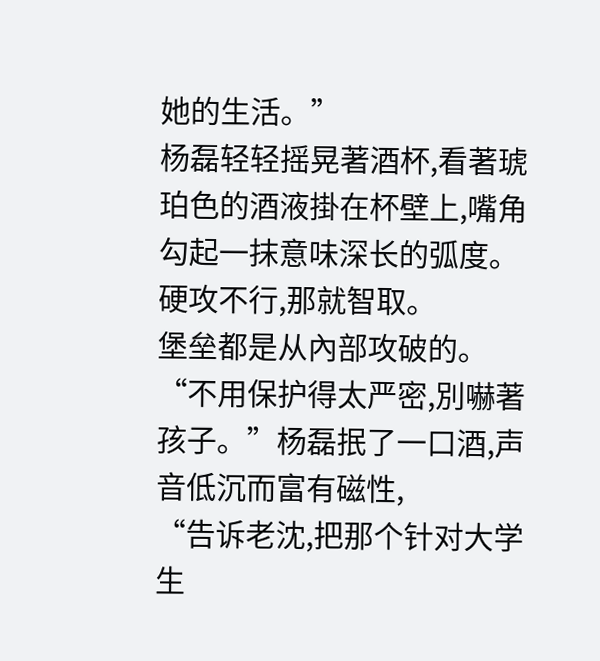她的生活。”
杨磊轻轻摇晃著酒杯,看著琥珀色的酒液掛在杯壁上,嘴角勾起一抹意味深长的弧度。
硬攻不行,那就智取。
堡垒都是从內部攻破的。
“不用保护得太严密,別嚇著孩子。”杨磊抿了一口酒,声音低沉而富有磁性,
“告诉老沈,把那个针对大学生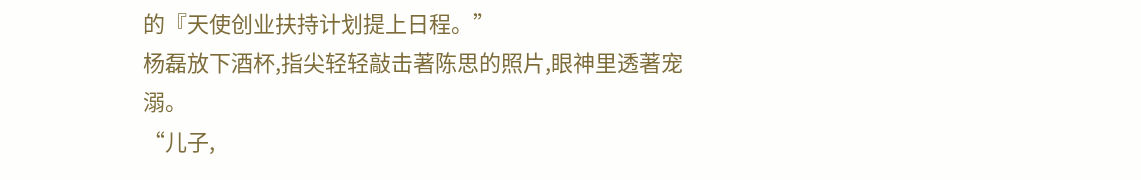的『天使创业扶持计划提上日程。”
杨磊放下酒杯,指尖轻轻敲击著陈思的照片,眼神里透著宠溺。
“儿子,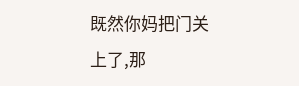既然你妈把门关上了,那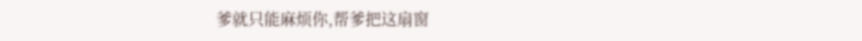爹就只能麻烦你,帮爹把这扇窗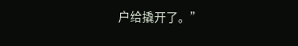户给撬开了。”